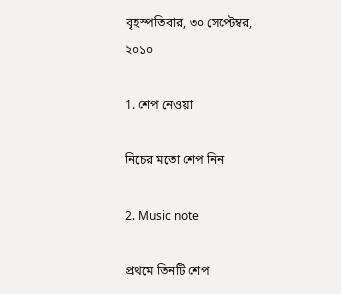বৃহস্পতিবার, ৩০ সেপ্টেম্বর, ২০১০

1. শেপ নেওয়া

নিচের মতো শেপ নিন

2. Music note

প্রথমে তিনটি শেপ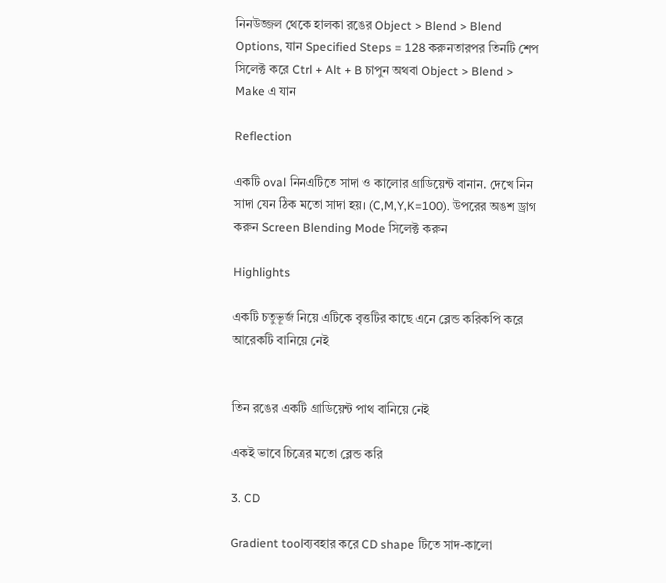নিনউজ্জল থেকে হালকা রঙের Object > Blend > Blend Options, যান Specified Steps = 128 করুনতারপর তিনটি শেপ সিলেক্ট করে Ctrl + Alt + B চাপুন অথবা Object > Blend > Make এ যান

Reflection

একটি oval নিনএটিতে সাদা ও কালোর গ্রাডিয়েন্ট বানান. দেখে নিন সাদা যেন ঠিক মতো সাদা হয়। (C,M,Y,K=100). উপরের অঙশ ড্রাগ করুন Screen Blending Mode সিলেক্ট করুন

Highlights

একটি চতুভূর্জ নিয়ে এটিকে বৃত্তটির কাছে এনে ব্লেন্ড করিকপি করে আরেকটি বানিয়ে নেই


তিন রঙের একটি গ্রাডিয়েন্ট পাথ বানিয়ে নেই

একই ভাবে চিত্রের মতো ব্লেন্ড করি

3. CD

Gradient toolব্যবহার করে CD shape টিতে সাদ-কালো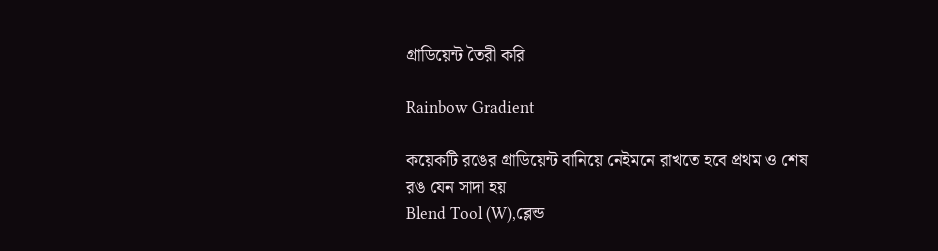গ্রাডিয়েন্ট তৈরী করি

Rainbow Gradient

কয়েকটি রঙের গ্রাডিয়েন্ট বানিয়ে নেইমনে রাখতে হবে প্রথম ও শেষ রঙ যেন সাদা হয়
Blend Tool (W),ব্লেন্ড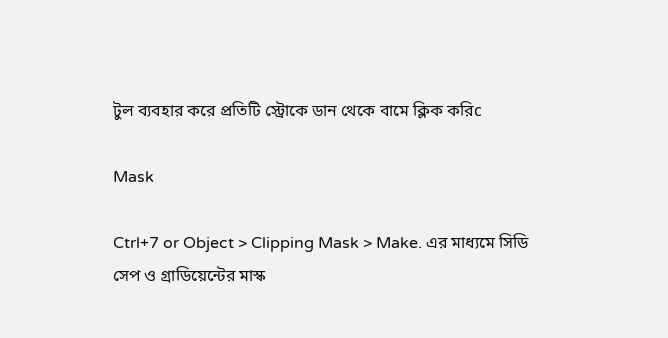টুল ব্যবহার করে প্রতিটি স্ট্রোকে ডান থেকে বামে ক্লিক করিc

Mask

Ctrl+7 or Object > Clipping Mask > Make. এর মাধ্যমে সিডি সেপ ও গ্রাডিয়েন্টের মাস্ক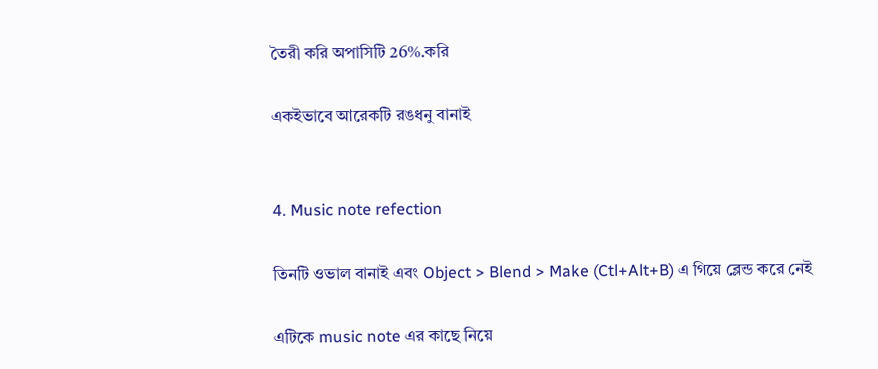তৈরী করি অপাসিটি 26%.করি

একইভাবে আরেকটি রঙধনু বানাই


4. Music note refection

তিনটি ওভাল বানাই এবং Object > Blend > Make (Ctl+Alt+B) এ গিয়ে ব্লেন্ড করে নেই

এটিকে music note এর কাছে নিয়ে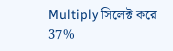Multiply সিলেক্ট করে 37%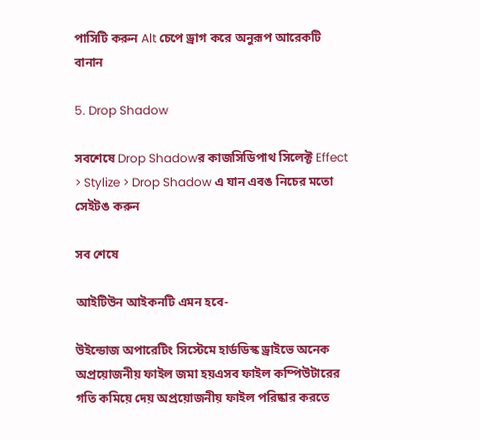পাসিটি করুন Alt চেপে ড্রাগ করে অনুরূপ আরেকটি বানান

5. Drop Shadow

সবশেষে Drop Shadowর কাজসিডিপাথ সিলেক্ট Effect > Stylize > Drop Shadow এ যান এবঙ নিচের মতো সেইটঙ করুন

সব শেষে

আইটিউন আইকনটি এমন হবে-

উইন্ডোজ অপারেটিং সিস্টেমে হার্ডডিস্ক ড্রাইভে অনেক অপ্রয়োজনীয় ফাইল জমা হয়এসব ফাইল কম্পিউটারের গতি কমিয়ে দেয় অপ্রয়োজনীয় ফাইল পরিষ্কার করতে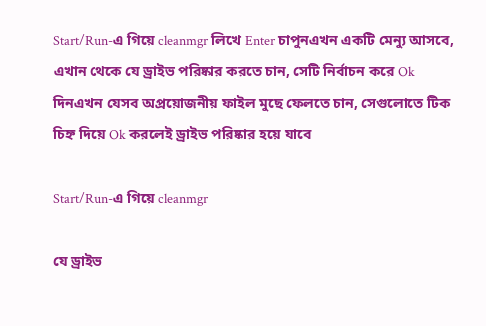Start/Run-এ গিয়ে cleanmgr লিখে Enter চাপুনএখন একটি মেন্যু আসবে, এখান থেকে যে ড্রাইভ পরিষ্কার করতে চান, সেটি নির্বাচন করে Ok দিনএখন যেসব অপ্রয়োজনীয় ফাইল মুছে ফেলতে চান, সেগুলোতে টিক চিহ্ন দিয়ে Ok করলেই ড্রাইভ পরিষ্কার হয়ে যাবে

Start/Run-এ গিয়ে cleanmgr

যে ড্রাইভ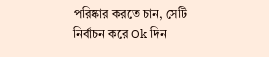পরিষ্কার করতে চান, সেটি নির্বাচন করে Ok দিন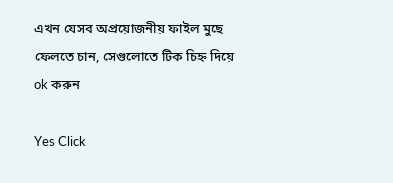এখন যেসব অপ্রয়োজনীয় ফাইল মুছে ফেলতে চান, সেগুলোতে টিক চিহ্ন দিয়ে ok করুন

Yes Click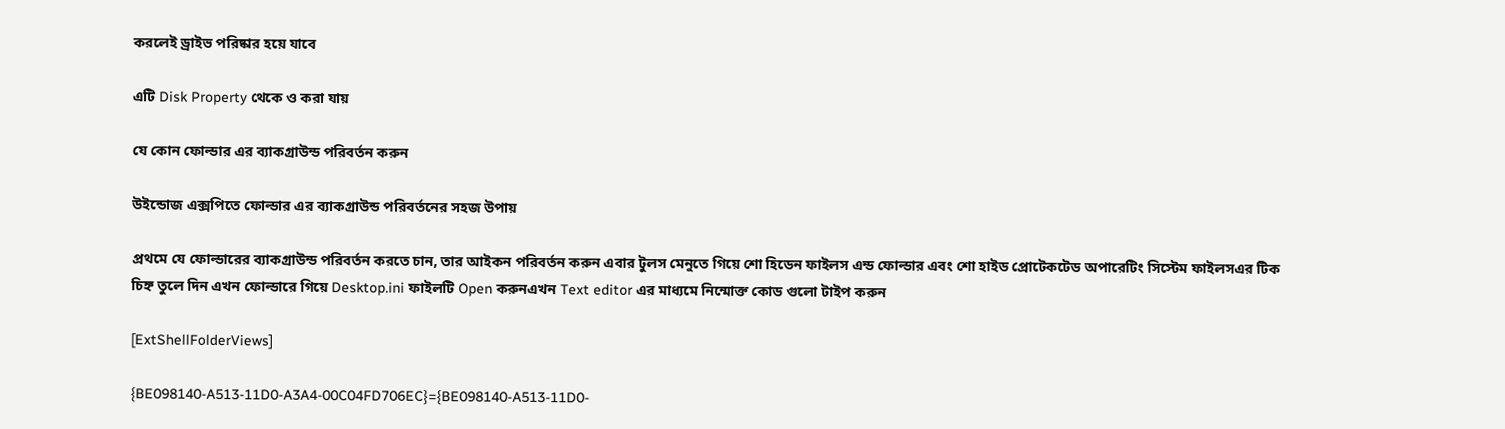করলেই ড্রাইভ পরিষ্কার হয়ে যাবে

এটি Disk Property থেকে ও করা যায়

যে কোন ফোল্ডার এর ব্যাকগ্রাউন্ড পরিবর্তন করুন

উইন্ডোজ এক্সপিতে ফোল্ডার এর ব্যাকগ্রাউন্ড পরিবর্তনের সহজ উপায়

প্রথমে যে ফোল্ডারের ব্যাকগ্রাউন্ড পরিবর্তন করতে চান, তার আইকন পরিবর্তন করুন এবার টুলস মেনুতে গিয়ে শো হিডেন ফাইলস এন্ড ফোল্ডার এবং শো হাইড প্রোটেকটেড অপারেটিং সিস্টেম ফাইলসএর টিক চিহ্ন তুলে দিন এখন ফোল্ডারে গিয়ে Desktop.ini ফাইলটি Open করুনএখন Text editor এর মাধ্যমে নিন্মোক্ত কোড গুলো টাইপ করুন

[ExtShellFolderViews]

{BE098140-A513-11D0-A3A4-00C04FD706EC}={BE098140-A513-11D0-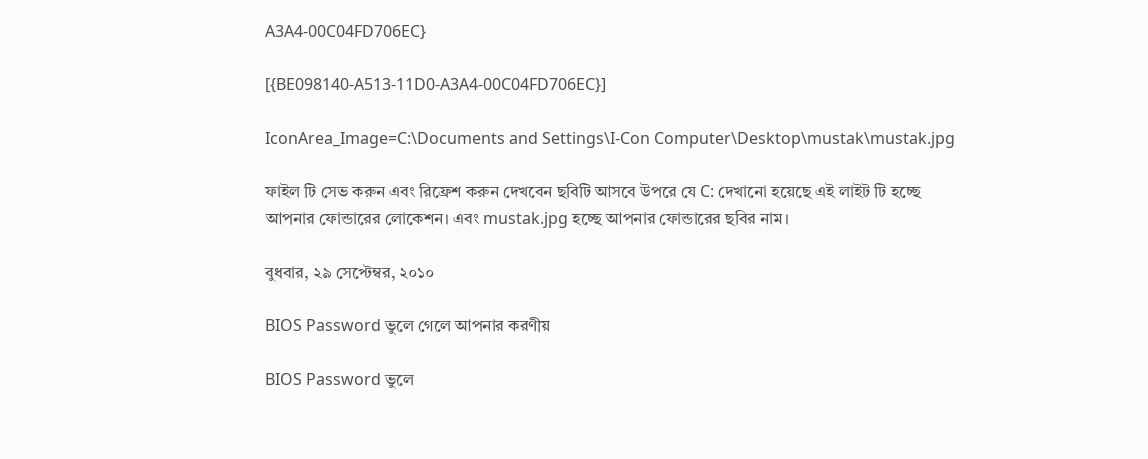A3A4-00C04FD706EC}

[{BE098140-A513-11D0-A3A4-00C04FD706EC}]

IconArea_Image=C:\Documents and Settings\I-Con Computer\Desktop\mustak\mustak.jpg

ফাইল টি সেভ করুন এবং রিফ্রেশ করুন দেখবেন ছবিটি আসবে উপরে যে C: দেখানো হয়েছে এই লাইট টি হচ্ছে আপনার ফোন্ডারের লোকেশন। এবং mustak.jpg হচ্ছে আপনার ফোন্ডারের ছবির নাম।

বুধবার, ২৯ সেপ্টেম্বর, ২০১০

BIOS Password ভুলে গেলে আপনার করণীয়

BIOS Password ভুলে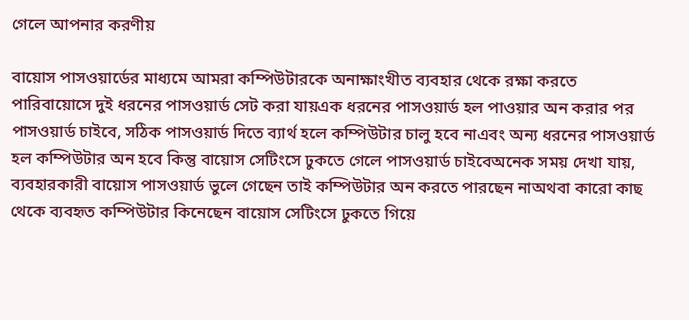গেলে আপনার করণীয়

বায়োস পাসওয়ার্ডের মাধ্যমে আমরা কম্পিউটারকে অনাক্ষাংখীত ব্যবহার থেকে রক্ষা করতে পারিবায়োসে দুই ধরনের পাসওয়ার্ড সেট করা যায়এক ধরনের পাসওয়ার্ড হল পাওয়ার অন করার পর পাসওয়ার্ড চাইবে, সঠিক পাসওয়ার্ড দিতে ব্যার্থ হলে কম্পিউটার চালু হবে নাএবং অন্য ধরনের পাসওয়ার্ড হল কম্পিউটার অন হবে কিন্তু বায়োস সেটিংসে ঢুকতে গেলে পাসওয়ার্ড চাইবেঅনেক সময় দেখা যায়, ব্যবহারকারী বায়োস পাসওয়ার্ড ভুলে গেছেন তাই কম্পিউটার অন করতে পারছেন নাঅথবা কারো কাছ থেকে ব্যবহৃত কম্পিউটার কিনেছেন বায়োস সেটিংসে ঢুকতে গিয়ে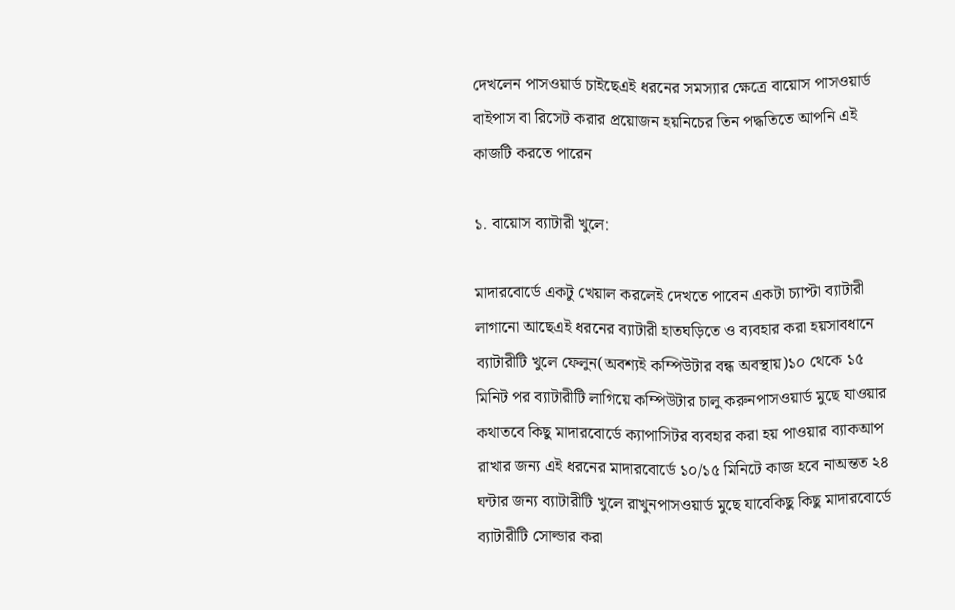দেখলেন পাসওয়ার্ড চাইছেএই ধরনের সমস্যার ক্ষেত্রে বায়োস পাসওয়ার্ড বাইপাস বা রিসেট করার প্রয়োজন হয়নিচের তিন পদ্ধতিতে আপনি এই কাজটি করতে পারেন

১. বায়োস ব্যাটারী খুলে:

মাদারবোর্ডে একটু খেয়াল করলেই দেখতে পাবেন একটা চ্যাপ্টা ব্যাটারী লাগানো আছেএই ধরনের ব্যাটারী হাতঘড়িতে ও ব্যবহার করা হয়সাবধানে ব্যাটারীটি খুলে ফেলুন(অবশ্যই কম্পিউটার বন্ধ অবস্থায়)১০ থেকে ১৫ মিনিট পর ব্যাটারীটি লাগিয়ে কম্পিউটার চালু করুনপাসওয়ার্ড মুছে যাওয়ার কথাতবে কিছু মাদারবোর্ডে ক্যাপাসিটর ব্যবহার করা হয় পাওয়ার ব্যাকআপ রাখার জন্য এই ধরনের মাদারবোর্ডে ১০/১৫ মিনিটে কাজ হবে নাঅন্তত ২৪ ঘন্টার জন্য ব্যাটারীটি খুলে রাখুনপাসওয়ার্ড মুছে যাবেকিছু কিছু মাদারবোর্ডে ব্যাটারীটি সোল্ডার করা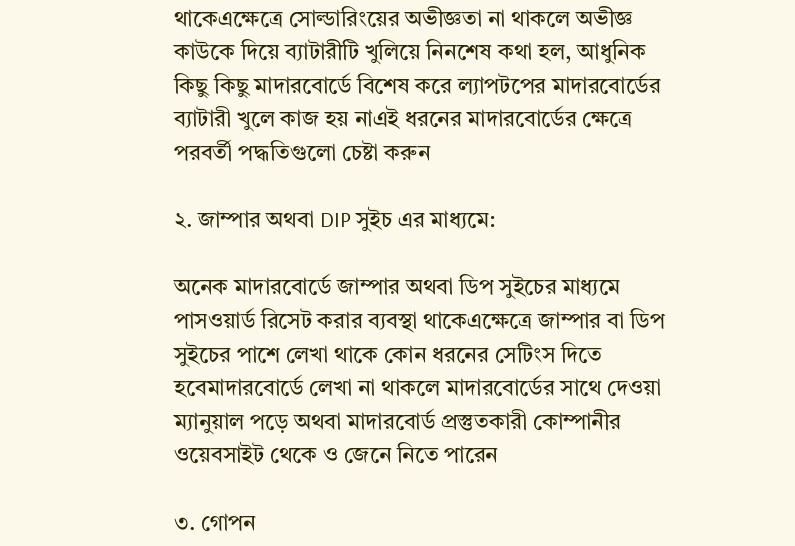থাকেএক্ষেত্রে সোল্ডারিংয়ের অভীজ্ঞতা না থাকলে অভীজ্ঞ কাউকে দিয়ে ব্যাটারীটি খুলিয়ে নিনশেষ কথা হল, আধুনিক কিছু কিছু মাদারবোর্ডে বিশেষ করে ল্যাপটপের মাদারবোর্ডের ব্যাটারী খুলে কাজ হয় নাএই ধরনের মাদারবোর্ডের ক্ষেত্রে পরবর্তী পদ্ধতিগুলো চেষ্টা করুন

২. জাম্পার অথবা DIP সুইচ এর মাধ্যমে:

অনেক মাদারবোর্ডে জাম্পার অথবা ডিপ সুইচের মাধ্যমে পাসওয়ার্ড রিসেট করার ব্যবস্থা থাকেএক্ষেত্রে জাম্পার বা ডিপ সুইচের পাশে লেখা থাকে কোন ধরনের সেটিংস দিতে হবেমাদারবোর্ডে লেখা না থাকলে মাদারবোর্ডের সাথে দেওয়া ম্যানুয়াল পড়ে অথবা মাদারবোর্ড প্রস্তুতকারী কোম্পানীর ওয়েবসাইট থেকে ও জেনে নিতে পারেন

৩. গোপন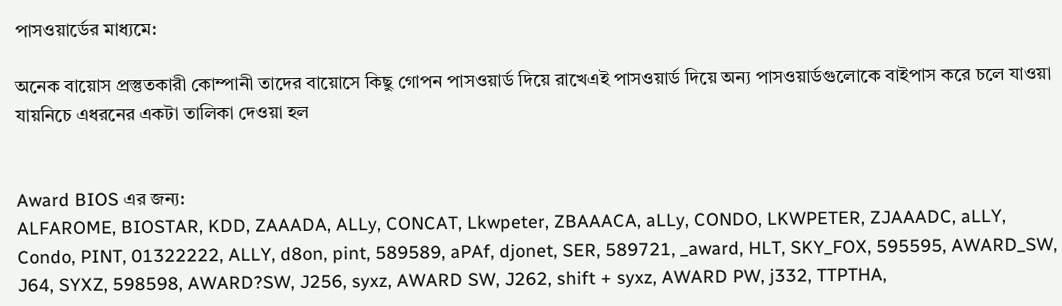পাসওয়ার্ডের মাধ্যমে:

অনেক বায়োস প্রস্তুতকারী কোম্পানী তাদের বায়োসে কিছু গোপন পাসওয়ার্ড দিয়ে রাখেএই পাসওয়ার্ড দিয়ে অন্য পাসওয়ার্ডগুলোকে বাইপাস করে চলে যাওয়া যায়নিচে এধরনের একটা তালিকা দেওয়া হল


Award BIOS এর জন্য:
ALFAROME, BIOSTAR, KDD, ZAAADA, ALLy, CONCAT, Lkwpeter, ZBAAACA, aLLy, CONDO, LKWPETER, ZJAAADC, aLLY, Condo, PINT, 01322222, ALLY, d8on, pint, 589589, aPAf, djonet, SER, 589721, _award, HLT, SKY_FOX, 595595, AWARD_SW, J64, SYXZ, 598598, AWARD?SW, J256, syxz, AWARD SW, J262, shift + syxz, AWARD PW, j332, TTPTHA,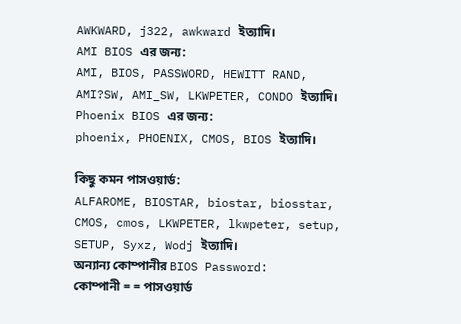AWKWARD, j322, awkward ইত্যাদি।
AMI BIOS এর জন্য:
AMI, BIOS, PASSWORD, HEWITT RAND, AMI?SW, AMI_SW, LKWPETER, CONDO ইত্যাদি।
Phoenix BIOS এর জন্য:
phoenix, PHOENIX, CMOS, BIOS ইত্যাদি।

কিছু কমন পাসওয়ার্ড:
ALFAROME, BIOSTAR, biostar, biosstar, CMOS, cmos, LKWPETER, lkwpeter, setup, SETUP, Syxz, Wodj ইত্যাদি।
অন্যান্য কোম্পানীর BIOS Password:
কোম্পানী = = পাসওয়ার্ড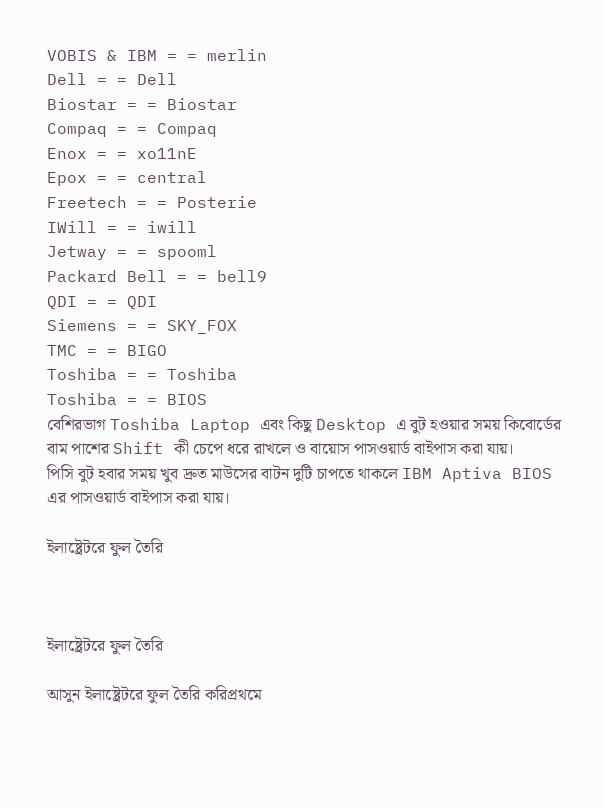VOBIS & IBM = = merlin
Dell = = Dell
Biostar = = Biostar
Compaq = = Compaq
Enox = = xo11nE
Epox = = central
Freetech = = Posterie
IWill = = iwill
Jetway = = spooml
Packard Bell = = bell9
QDI = = QDI
Siemens = = SKY_FOX
TMC = = BIGO
Toshiba = = Toshiba
Toshiba = = BIOS
বেশিরভাগ Toshiba Laptop এবং কিছু Desktop এ বুট হওয়ার সময় কিবোর্ডের বাম পাশের Shift কী চেপে ধরে রাখলে ও বায়োস পাসওয়ার্ড বাইপাস করা যায়।
পিসি বুট হবার সময় খুব দ্রুত মাউসের বাটন দুটি চাপতে থাকলে IBM Aptiva BIOS এর পাসওয়ার্ড বাইপাস করা যায়।

ইলাষ্ট্রেটরে ফুল তৈরি



ইলাষ্ট্রেটরে ফুল তৈরি

আসুন ইলাষ্ট্রেটরে ফুল তৈরি করিপ্রথমে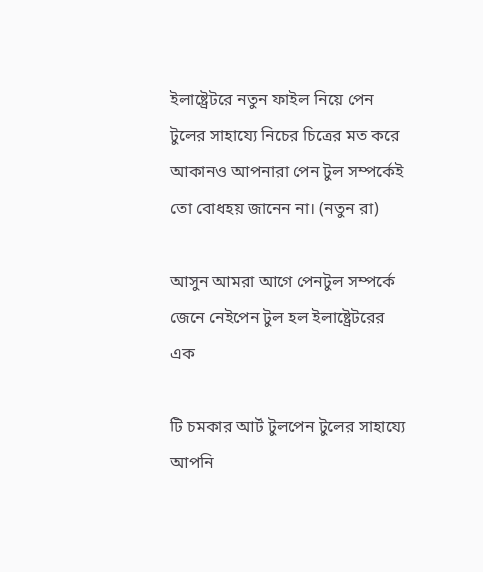ইলাষ্ট্রেটরে নতুন ফাইল নিয়ে পেন টুলের সাহায্যে নিচের চিত্রের মত করে আকানও আপনারা পেন টুল সম্পর্কেই তো বোধহয় জানেন না। (নতুন রা)

আসুন আমরা আগে পেনটুল সম্পর্কে জেনে নেইপেন টুল হল ইলাষ্ট্রেটরের এক

টি চমকার আর্ট টুলপেন টুলের সাহায্যে আপনি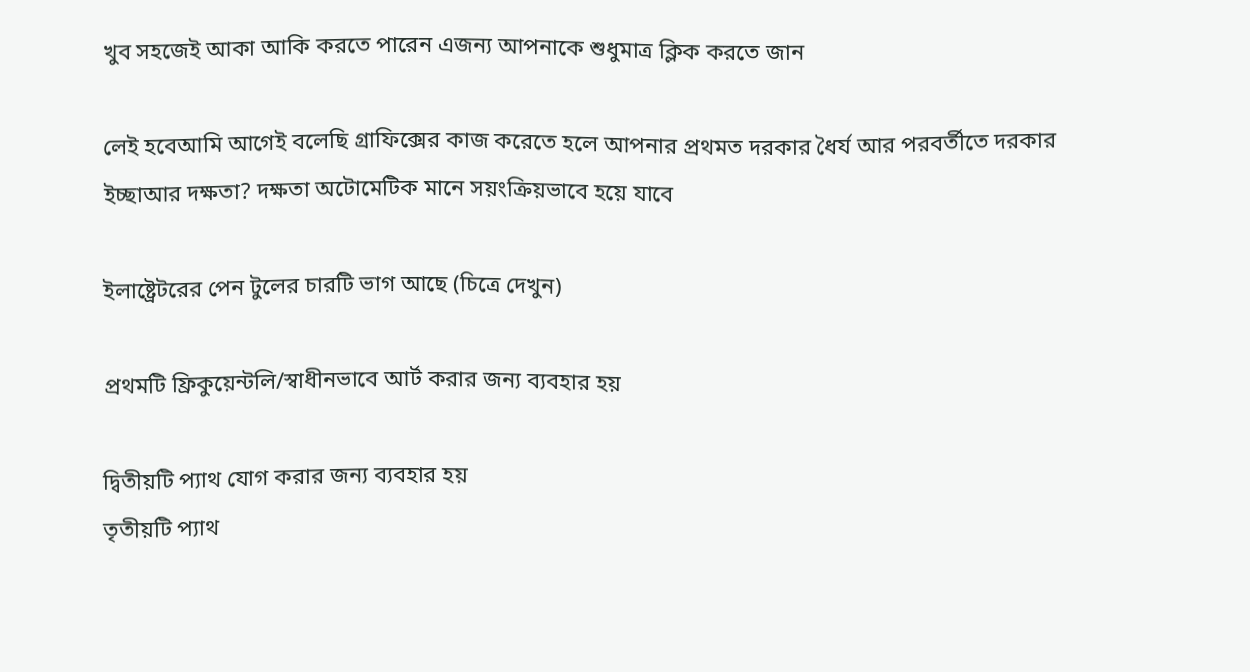খুব সহজেই আকা আকি করতে পারেন এজন্য আপনাকে শুধুমাত্র ক্লিক করতে জান

লেই হবেআমি আগেই বলেছি গ্রাফিক্সের কাজ করেতে হলে আপনার প্রথমত দরকার ধৈর্য আর পরবর্তীতে দরকার ইচ্ছাআর দক্ষতা? দক্ষতা অটোমেটিক মানে সয়ংক্রিয়ভাবে হয়ে যাবে

ইলাষ্ট্রেটরের পেন টুলের চারটি ভাগ আছে (চিত্রে দেখুন)

প্রথমটি ফ্রিকুয়েন্টলি/স্বাধীনভাবে আর্ট করার জন্য ব্যবহার হয়

দ্বিতীয়টি প্যাথ যোগ করার জন্য ব্যবহার হয়
তৃতীয়টি প্যাথ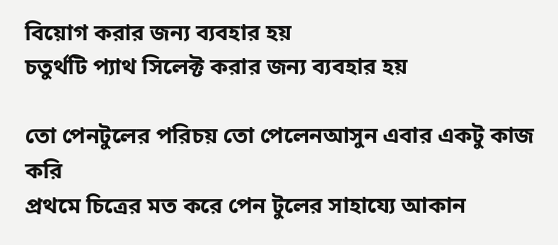বিয়োগ করার জন্য ব্যবহার হয়
চতুর্থটি প্যাথ সিলেক্ট করার জন্য ব্যবহার হয়

তো পেনটুলের পরিচয় তো পেলেনআসুন এবার একটু কাজ করি
প্রথমে চিত্রের মত করে পেন টুলের সাহায্যে আকান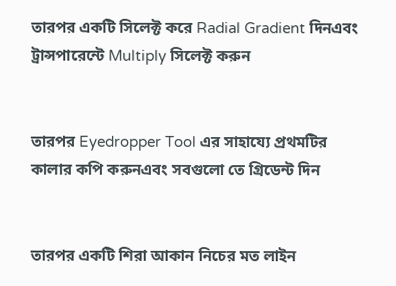তারপর একটি সিলেক্ট করে Radial Gradient দিনএবং ট্রান্সপারেন্টে Multiply সিলেক্ট করুন


তারপর Eyedropper Tool এর সাহায্যে প্রথমটির কালার কপি করুনএবং সবগুলো তে গ্রিডেন্ট দিন


তারপর একটি শিরা আকান নিচের মত লাইন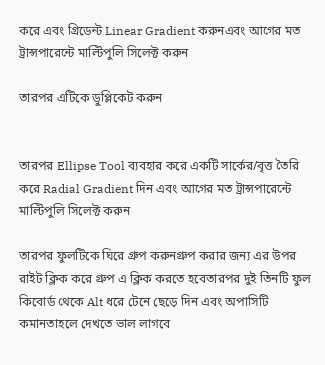করে এবং গ্রিডেন্ট Linear Gradient করুনএবং আগের মত ট্রান্সপারেন্টে মাল্টিপুলি সিলেক্ট করুন

তারপর এটিকে ডুপ্লিকেট করুন


তারপর Ellipse Tool ব্যবহার করে একটি সার্কের/বৃত্ত তৈরি করে Radial Gradient দিন এবং আগের মত ট্রান্সপারেন্টে মাল্টিপুলি সিলেক্ট করুন

তারপর ফুলটিকে ঘিরে গ্রুপ করুনগ্রুপ করার জন্য এর উপর রাইট ক্লিক করে গ্রুপ এ ক্লিক করতে হবেতারপর দুই তিনটি ফুল কিবোর্ড থেকে Alt ধরে টেনে ছেড়ে দিন এবং অপাসিটি কমানতাহলে দেখতে ভাল লাগবে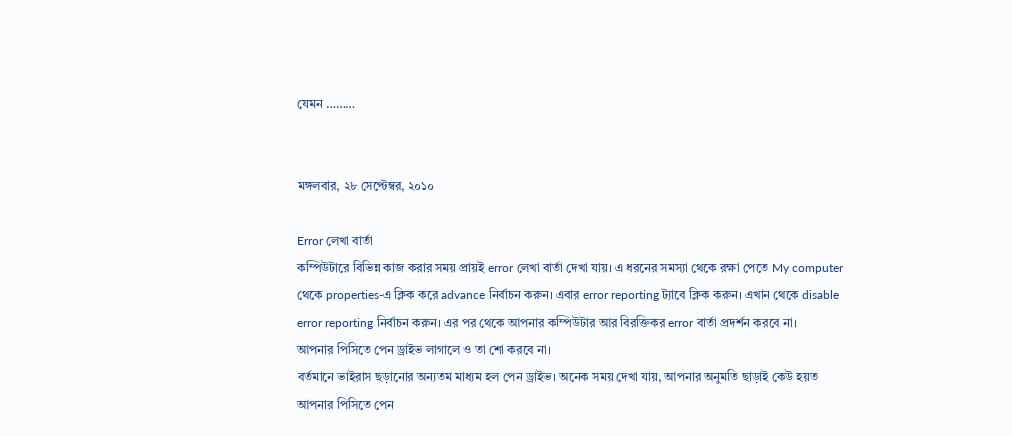যেমন ………


মঙ্গলবার, ২৮ সেপ্টেম্বর, ২০১০

Error লেখা বার্তা
কম্পিউটারে বিভিন্ন কাজ করার সময় প্রায়ই error লেখা বার্তা দেখা যায়। এ ধরনের সমস্যা থেকে রক্ষা পেতে My computer থেকে properties-এ ক্লিক করে advance নির্বাচন করুন। এবার error reporting ট্যাবে ক্লিক করুন। এখান থেকে disable error reporting নির্বাচন করুন। এর পর থেকে আপনার কম্পিউটার আর বিরক্তিকর error বার্তা প্রদর্শন করবে না।
আপনার পিসিতে পেন ড্রাইভ লাগালে ও তা শো করবে না।
বর্তমানে ভাইরাস ছড়ানোর অন্যতম মাধ্যম হল পেন ড্রাইভ। অনেক সময় দেখা যায়, আপনার অনুমতি ছাড়াই কেউ হয়ত আপনার পিসিতে পেন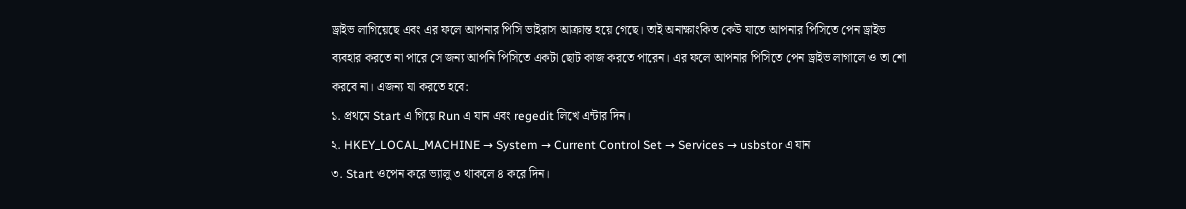ড্রাইভ লাগিয়েছে এবং এর ফলে আপনার পিসি ভাইরাস আক্রান্ত হয়ে গেছে। তাই অনাক্ষাংকিত কেউ যাতে আপনার পিসিতে পেন ড্রাইভ ব্যবহার করতে না পারে সে জন্য আপনি পিসিতে একটা ছোট কাজ করতে পারেন। এর ফলে আপনার পিসিতে পেন ড্রাইভ লাগালে ও তা শো করবে না। এজন্য যা করতে হবে:
১. প্রথমে Start এ গিয়ে Run এ যান এবং regedit লিখে এন্টার দিন।
২. HKEY_LOCAL_MACHINE → System → Current Control Set → Services → usbstor এ যান
৩. Start ওপেন করে ভ্যালু ৩ থাকলে ৪ করে দিন।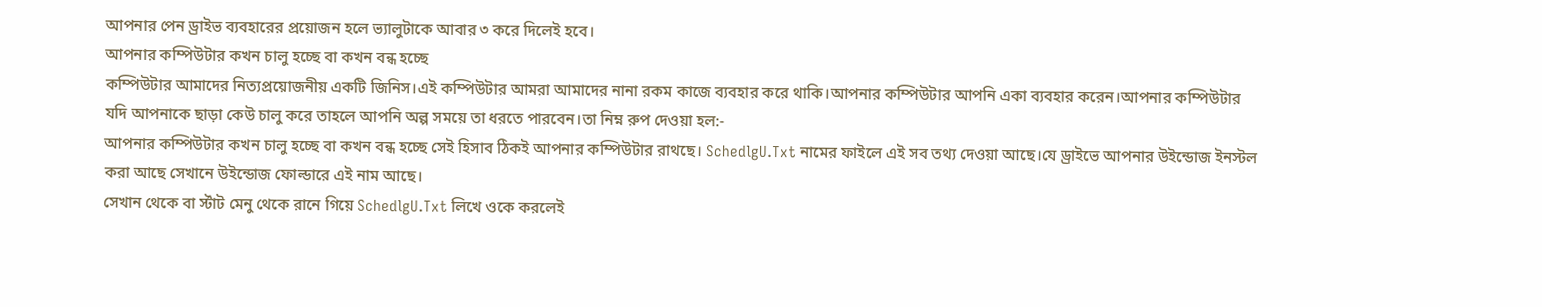আপনার পেন ড্রাইভ ব্যবহারের প্রয়োজন হলে ভ্যালুটাকে আবার ৩ করে দিলেই হবে।
আপনার কম্পিউটার কখন চালু হচ্ছে বা কখন বন্ধ হচ্ছে
কম্পিউটার আমাদের নিত্যপ্রয়োজনীয় একটি জিনিস।এই কম্পিউটার আমরা আমাদের নানা রকম কাজে ব্যবহার করে থাকি।আপনার কম্পিউটার আপনি একা ব্যবহার করেন।আপনার কম্পিউটার যদি আপনাকে ছাড়া কেউ চালু করে তাহলে আপনি অল্প সময়ে তা ধরতে পারবেন।তা নিম্ন রুপ দেওয়া হল:-
আপনার কম্পিউটার কখন চালু হচ্ছে বা কখন বন্ধ হচ্ছে সেই হিসাব ঠিকই আপনার কম্পিউটার রাথছে। SchedlgU.Txt নামের ফাইলে এই সব তথ্য দেওয়া আছে।যে ড্রাইভে আপনার উইন্ডোজ ইনস্টল করা আছে সেখানে উইন্ডোজ ফোল্ডারে এই নাম আছে।
সেখান থেকে বা র্স্টাট মেনু থেকে রানে গিয়ে SchedlgU.Txt লিখে ওকে করলেই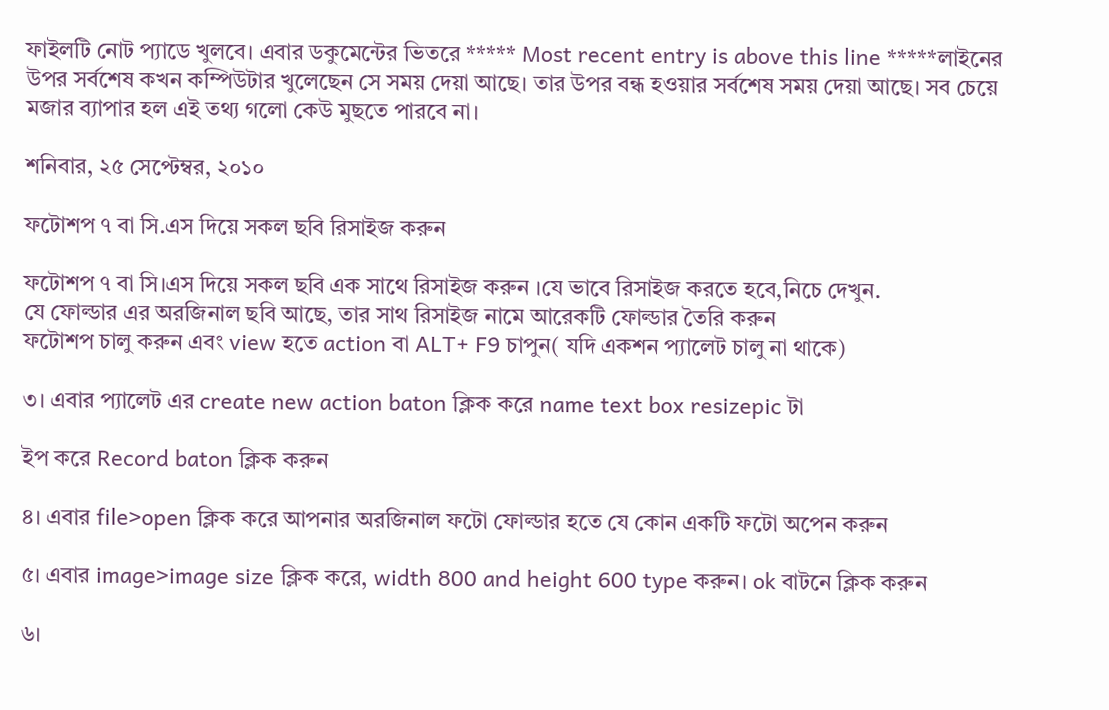ফাইলটি নোট প্যাডে খুলবে। এবার ডকুমেন্টের ভিতরে ***** Most recent entry is above this line *****লাইনের উপর সর্বশেষ কখন কম্পিউটার খুলেছেন সে সময় দেয়া আছে। তার উপর বন্ধ হওয়ার সর্বশেষ সময় দেয়া আছে। সব চেয়ে মজার ব্যাপার হল এই তথ্য গলো কেউ মুছতে পারবে না।

শনিবার, ২৫ সেপ্টেম্বর, ২০১০

ফটোশপ ৭ বা সি.এস দিয়ে সকল ছবি রিসাইজ করুন

ফটোশপ ৭ বা সি।এস দিয়ে সকল ছবি এক সাথে রিসাইজ করুন ।যে ভাবে রিসাইজ করতে হবে,নিচে দেখুন.
যে ফোল্ডার এর অরজিনাল ছবি আছে, তার সাথ রিসাইজ নামে আরেকটি ফোল্ডার তৈরি করুন
ফটোশপ চালু করুন এবং view হতে action বা ALT+ F9 চাপুন( যদি একশন প্যালেট চালু না থাকে)

৩। এবার প্যালেট এর create new action baton ক্লিক করে name text box resizepic টা

ইপ করে Record baton ক্লিক করুন

৪। এবার file>open ক্লিক করে আপনার অরজিনাল ফটো ফোল্ডার হতে যে কোন একটি ফটো অপেন করুন

৫। এবার image>image size ক্লিক করে, width 800 and height 600 type করুন। ok বাটনে ক্লিক করুন

৬।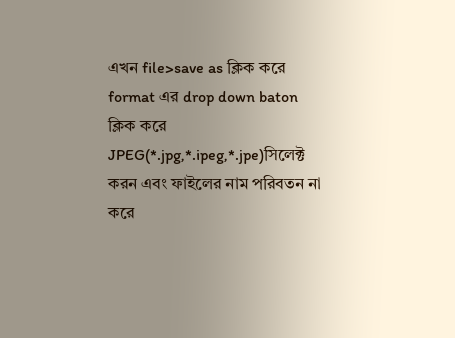এখন file>save as ক্লিক করে format এর drop down baton ক্লিক করে JPEG(*.jpg,*.ipeg,*.jpe)সিলেক্ট করন এবং ফাইলের নাম পরিবতন না করে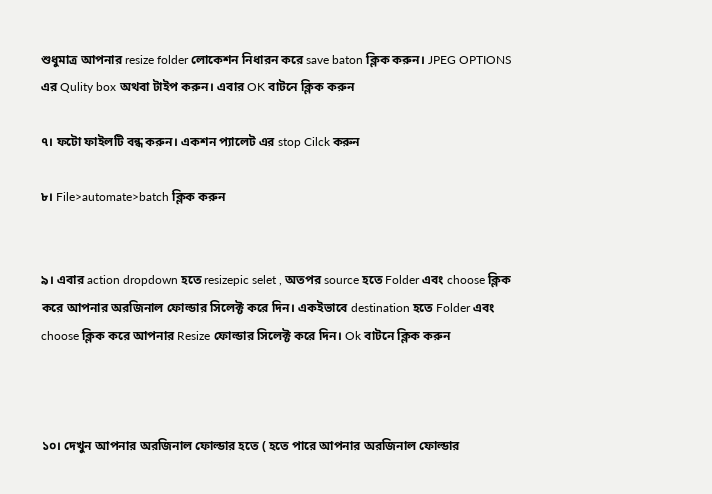শুধুমাত্র আপনার resize folder লোকেশন নিধারন করে save baton ক্লিক করুন। JPEG OPTIONS এর Qulity box অথবা টাইপ করুন। এবার OK বাটনে ক্লিক করুন

৭। ফটো ফাইলটি বন্ধ করুন। একশন প্যালেট এর stop Cilck করুন

৮। File>automate>batch ক্লিক করুন


৯। এবার action dropdown হতে resizepic selet , অতপর source হতে Folder এবং choose ক্লিক করে আপনার অরজিনাল ফোল্ডার সিলেক্ট করে দিন। একইভাবে destination হতে Folder এবং choose ক্লিক করে আপনার Resize ফোল্ডার সিলেক্ট করে দিন। Ok বাটনে ক্লিক করুন



১০। দেখুন আপনার অরজিনাল ফোল্ডার হতে ( হতে পারে আপনার অরজিনাল ফোল্ডার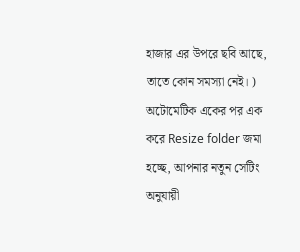হাজার এর উপরে ছবি আছে, তাতে কোন সমস্যা নেই। ) অটোমেটিক একের পর এক করে Resize folder জমা হচ্ছে, আপনার নতুন সেটিং অনুযায়ী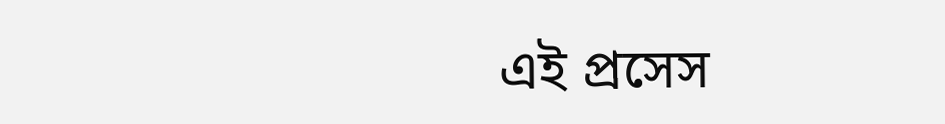এই প্রসেস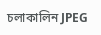চলাকালিন JPEG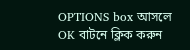OPTIONS box আসলে OK বাটনে ক্লিক করুন